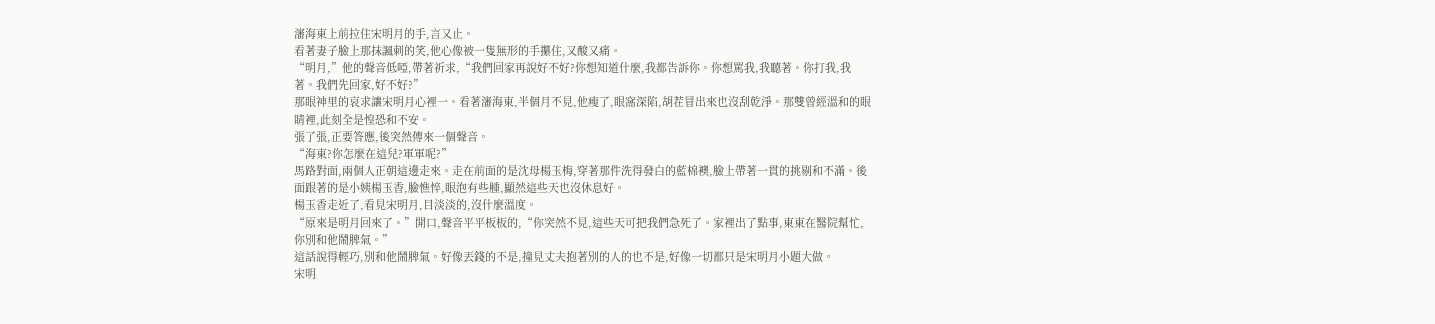瀋海東上前拉住宋明月的手,言又止。
看著妻子臉上那抹諷刺的笑,他心像被一隻無形的手攥住,又酸又痛。
“明月,”他的聲音低啞,帶著祈求,“我們回家再說好不好?你想知道什麼,我都告訴你。你想罵我,我聽著。你打我,我著。我們先回家,好不好?”
那眼神里的哀求讓宋明月心裡一。看著瀋海東,半個月不見,他瘦了,眼窩深陷,胡茬冒出來也沒刮乾淨。那雙曾經溫和的眼睛裡,此刻全是惶恐和不安。
張了張,正要答應,後突然傳來一個聲音。
“海東?你怎麼在這兒?軍軍呢?”
馬路對面,兩個人正朝這邊走來。走在前面的是沈母楊玉梅,穿著那件洗得發白的藍棉襖,臉上帶著一貫的挑剔和不滿。後面跟著的是小姨楊玉香,臉憔悴,眼泡有些腫,顯然這些天也沒休息好。
楊玉香走近了,看見宋明月,目淡淡的,沒什麼溫度。
“原來是明月回來了。”開口,聲音平平板板的,“你突然不見,這些天可把我們急死了。家裡出了點事,東東在醫院幫忙,你別和他鬧脾氣。”
這話說得輕巧,別和他鬧脾氣。好像丟錢的不是,撞見丈夫抱著別的人的也不是,好像一切都只是宋明月小題大做。
宋明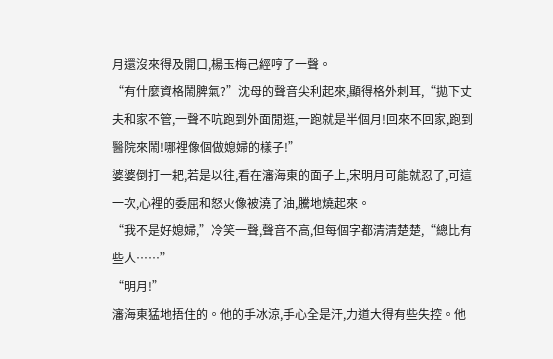月還沒來得及開口,楊玉梅己經哼了一聲。
“有什麼資格鬧脾氣?”沈母的聲音尖利起來,顯得格外刺耳,“拋下丈夫和家不管,一聲不吭跑到外面閒逛,一跑就是半個月!回來不回家,跑到醫院來鬧!哪裡像個做媳婦的樣子!”
婆婆倒打一耙,若是以往,看在瀋海東的面子上,宋明月可能就忍了,可這一次,心裡的委屈和怒火像被澆了油,騰地燒起來。
“我不是好媳婦,”冷笑一聲,聲音不高,但每個字都清清楚楚,“總比有些人……”
“明月!”
瀋海東猛地捂住的。他的手冰涼,手心全是汗,力道大得有些失控。他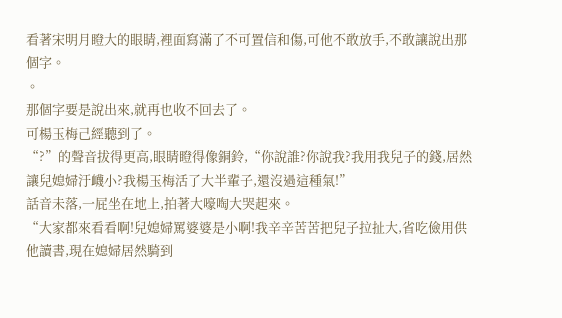看著宋明月瞪大的眼睛,裡面寫滿了不可置信和傷,可他不敢放手,不敢讓說出那個字。
。
那個字要是說出來,就再也收不回去了。
可楊玉梅己經聽到了。
“?”的聲音拔得更高,眼睛瞪得像銅鈴,“你說誰?你說我?我用我兒子的錢,居然讓兒媳婦汙衊小?我楊玉梅活了大半輩子,還沒過這種氣!”
話音未落,一屁坐在地上,拍著大嚎啕大哭起來。
“大家都來看看啊!兒媳婦罵婆婆是小啊!我辛辛苦苦把兒子拉扯大,省吃儉用供他讀書,現在媳婦居然騎到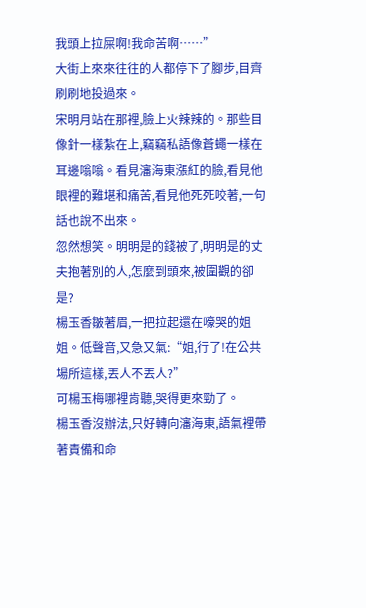我頭上拉屎啊!我命苦啊……”
大街上來來往往的人都停下了腳步,目齊刷刷地投過來。
宋明月站在那裡,臉上火辣辣的。那些目像針一樣紮在上,竊竊私語像蒼蠅一樣在耳邊嗡嗡。看見瀋海東漲紅的臉,看見他眼裡的難堪和痛苦,看見他死死咬著,一句話也說不出來。
忽然想笑。明明是的錢被了,明明是的丈夫抱著別的人,怎麼到頭來,被圍觀的卻是?
楊玉香皺著眉,一把拉起還在嚎哭的姐姐。低聲音,又急又氣:“姐,行了!在公共場所這樣,丟人不丟人?”
可楊玉梅哪裡肯聽,哭得更來勁了。
楊玉香沒辦法,只好轉向瀋海東,語氣裡帶著責備和命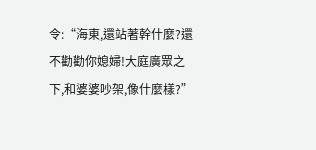令:“海東,還站著幹什麼?還不勸勸你媳婦!大庭廣眾之下,和婆婆吵架,像什麼樣?”